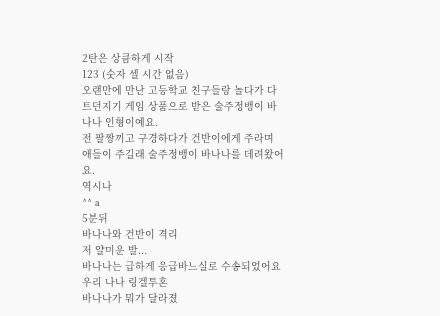2탄은 상큼하게 시작
123 (숫자 셀 시간 없음)
오랜만에 만난 고등학교 친구들랑 놀다가 다트던지기 게임 상품으로 받은 술주정뱅이 바나나 인형이예요.
전 팔짱끼고 구경하다가 건반이에게 주라며 애들이 주길래 술주정뱅이 바나나를 데려왔어요.
역시나
^^ a
5분뒤
바나나와 건반이 격리
저 얄미운 발...
바나나는 급하게 응급바느실로 수송되었어요
우리 나나 링겔투혼
바나나가 뭐가 달라졌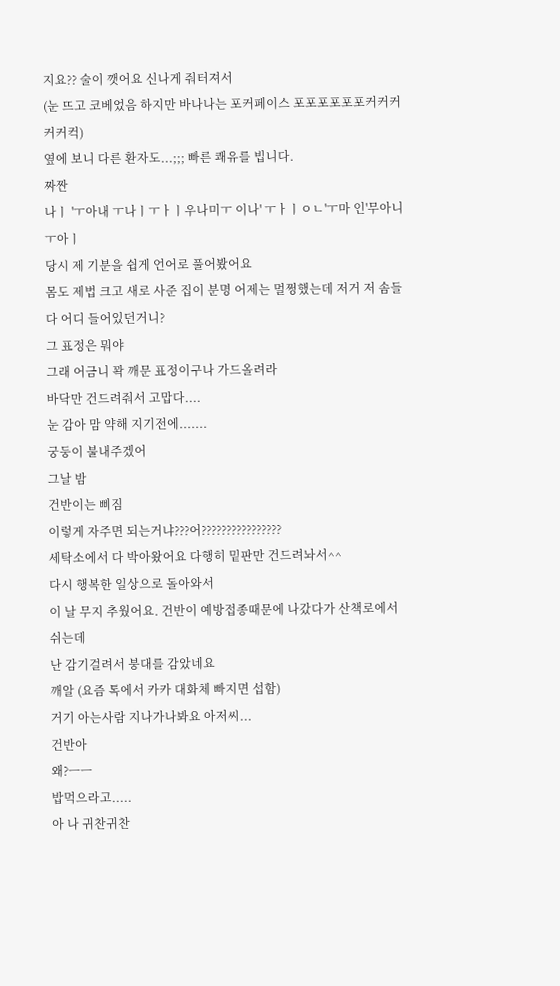지요?? 술이 깻어요 신나게 줘터져서
(눈 뜨고 코베었음 하지만 바나나는 포커페이스 포포포포포포커커커커커컥)
옆에 보니 다른 환자도...;;; 빠른 쾌유를 빕니다.
짜짠
나ㅣ 'ㅜ아내 ㅜ나ㅣㅜㅏㅣ우나미ㅜ 이나' ㅜㅏㅣㅇㄴ'ㅜ마 인'무아니ㅜ아ㅣ
당시 제 기분을 쉽게 언어로 풀어봤어요
몸도 제법 크고 새로 사준 집이 분명 어제는 멀쩡했는데 저거 저 솜들 다 어디 들어있던거니?
그 표정은 뭐야
그래 어금니 꽉 깨문 표정이구나 가드올려라
바닥만 건드려줘서 고맙다....
눈 감아 맘 약해 지기전에.......
궁둥이 불내주겠어
그날 밤
건반이는 삐짐
이렇게 자주면 되는거냐???어????????????????
세탁소에서 다 박아왔어요 다행히 밑판만 건드려놔서^^
다시 행복한 일상으로 돌아와서
이 날 무지 추웠어요. 건반이 예방접종때문에 나갔다가 산책로에서 쉬는데
난 감기걸려서 붕대를 감았네요
깨알 (요즘 톡에서 카카 대화체 빠지면 섭함)
거기 아는사람 지나가나봐요 아저씨...
건반아
왜?ㅡㅡ
밥먹으라고.....
아 나 귀찬귀찬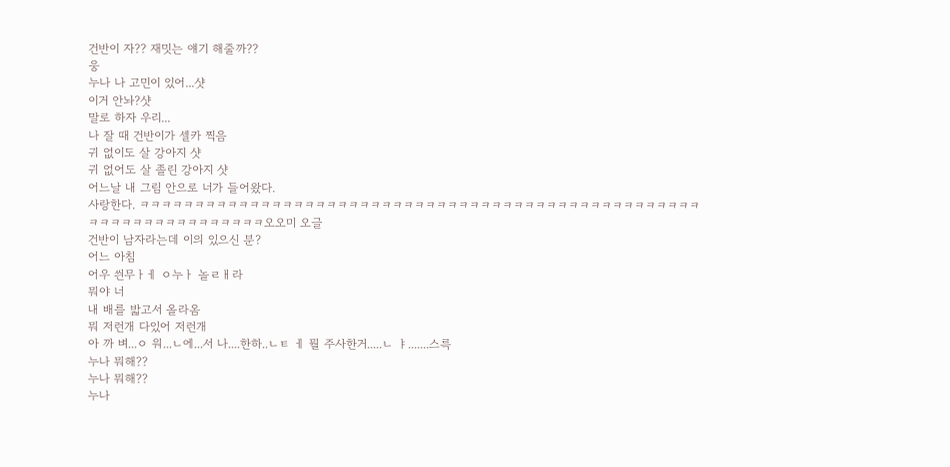건반이 자?? 재밋는 얘기 해줄까??
웅
누나 나 고민이 있어...샷
이거 안놔?샷
말로 하자 우리...
나 잘 때 건반이가 셀카 찍음
귀 없이도 살 강아지 샷
귀 없어도 살 졸린 강아지 샷
어느날 내 그림 안으로 너가 들어왔다.
사랑한다. ㅋㅋㅋㅋㅋㅋㅋㅋㅋㅋㅋㅋㅋㅋㅋㅋㅋㅋㅋㅋㅋㅋㅋㅋㅋㅋㅋㅋㅋㅋㅋㅋㅋㅋㅋㅋㅋㅋㅋㅋㅋㅋㅋㅋㅋㅋㅋㅋㅋㅋㅋㅋㅋㅋㅋㅋㅋㅋㅋㅋㅋㅋㅋㅋㅋㅋㅋ오오미 오글
건반이 남자라는데 이의 있으신 분?
어느 아침
어우 씐무ㅏㅔ ㅇ누ㅏ 놀ㄹㅐ라
뭐야 너
내 배를 밟고서 올라옴
뭐 저런개 다있어 저런개
아 까 벼...ㅇ 워...ㄴ에...서 나....한하..ㄴㅌ ㅔ 뭘 주사한거.....ㄴ ㅑ.......스륵
누나 뭐해??
누나 뭐해??
누나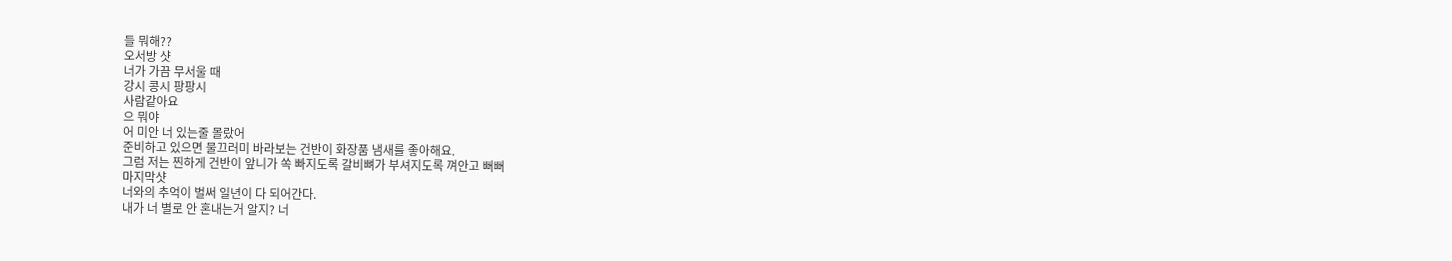들 뭐해??
오서방 샷
너가 가끔 무서울 때
강시 콩시 팡팡시
사람같아요
으 뭐야
어 미안 너 있는줄 몰랐어
준비하고 있으면 물끄러미 바라보는 건반이 화장품 냄새를 좋아해요.
그럼 저는 찐하게 건반이 앞니가 쏙 빠지도록 갈비뼈가 부셔지도록 껴안고 뻐뻐
마지막샷
너와의 추억이 벌써 일년이 다 되어간다.
내가 너 별로 안 혼내는거 알지? 너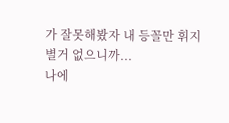가 잘못해봤자 내 등꼴만 휘지 별거 없으니까...
나에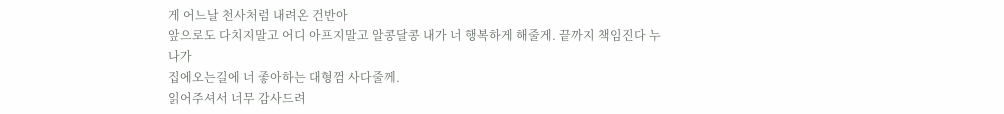게 어느날 천사처럼 내려온 건반아
앞으로도 다치지말고 어디 아프지말고 알콩달콩 내가 너 행복하게 해줄게. 끝까지 책임진다 누나가
집에오는길에 너 좋아하는 대형껌 사다줄께.
읽어주셔서 너무 감사드려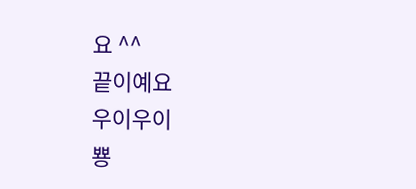요 ^^
끝이예요
우이우이
뿅